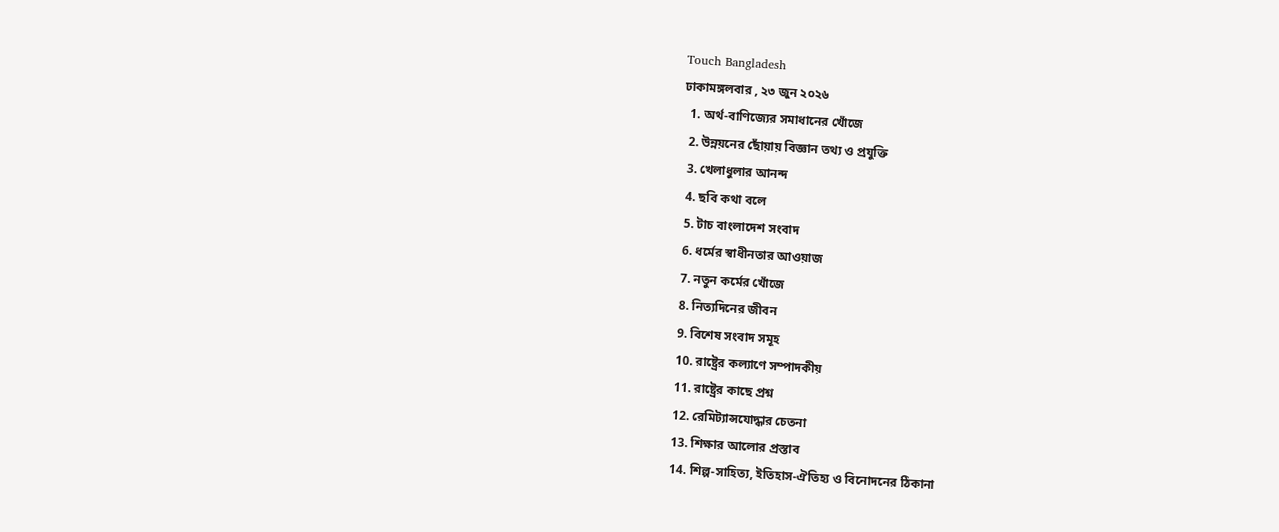Touch Bangladesh
ঢাকামঙ্গলবার , ২৩ জুন ২০২৬
  1. অর্থ-বাণিজ্যের সমাধানের খোঁজে
  2. উন্নয়নের ছোঁয়ায় বিজ্ঞান তথ্য ও প্রযুক্তি
  3. খেলাধুলার আনন্দ
  4. ছবি কথা বলে
  5. টাচ বাংলাদেশ সংবাদ
  6. ধর্মের স্বাধীনতার আওয়াজ
  7. নতুন কর্মের খোঁজে
  8. নিত্যদিনের জীবন
  9. বিশেষ সংবাদ সমূহ
  10. রাষ্ট্রের কল্যাণে সম্পাদকীয়
  11. রাষ্ট্রের কাছে প্রশ্ন
  12. রেমিট্যান্সযোদ্ধার চেতনা
  13. শিক্ষার আলোর প্রস্তাব
  14. শিল্প-সাহিত্য, ইতিহাস-ঐতিহ্য ও বিনোদনের ঠিকানা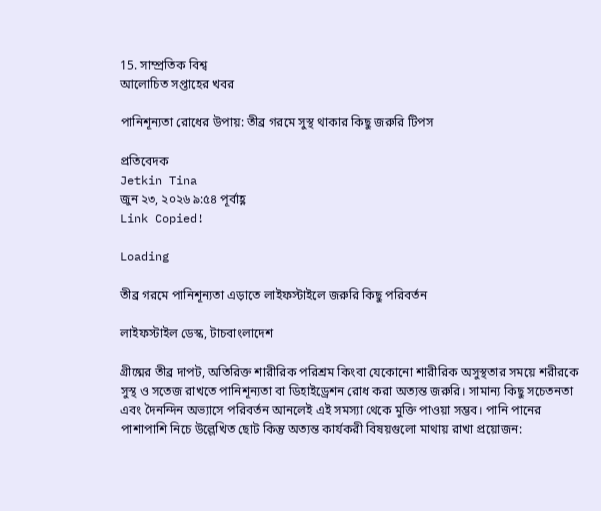15. সাম্প্রতিক বিশ্ব
আলোচিত সপ্তাহের খবর

পানিশূন্যতা রোধের উপায়: তীব্র গরমে সুস্থ থাকার কিছু জরুরি টিপস

প্রতিবেদক
Jetkin Tina
জুন ২৩, ২০২৬ ৯:৫৪ পূর্বাহ্ণ
Link Copied!

Loading

তীব্র গরমে পানিশূন্যতা এড়াতে লাইফস্টাইলে জরুরি কিছু পরিবর্তন

লাইফস্টাইল ডেস্ক, টাচবাংলাদেশ

গ্রীষ্মের তীব্র দাপট, অতিরিক্ত শারীরিক পরিশ্রম কিংবা যেকোনো শারীরিক অসুস্থতার সময়ে শরীরকে সুস্থ ও সতেজ রাখতে পানিশূন্যতা বা ডিহাইড্রেশন রোধ করা অত্যন্ত জরুরি। সামান্য কিছু সচেতনতা এবং দৈনন্দিন অভ্যাসে পরিবর্তন আনলেই এই সমস্যা থেকে মুক্তি পাওয়া সম্ভব। পানি পানের পাশাপাশি নিচে উল্লেখিত ছোট কিন্তু অত্যন্ত কার্যকরী বিষয়গুলো মাথায় রাখা প্রয়োজন: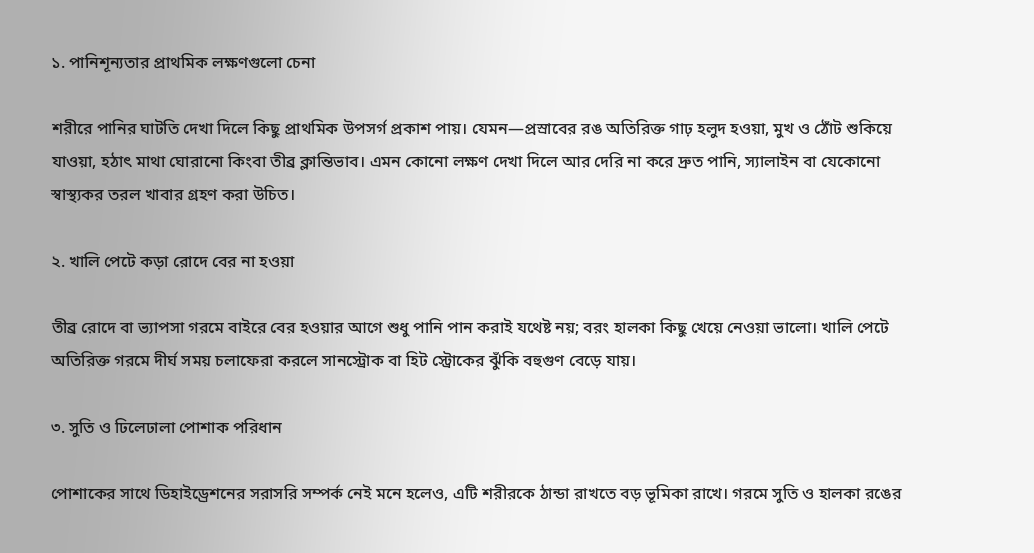১. পানিশূন্যতার প্রাথমিক লক্ষণগুলো চেনা

শরীরে পানির ঘাটতি দেখা দিলে কিছু প্রাথমিক উপসর্গ প্রকাশ পায়। যেমন—প্রস্রাবের রঙ অতিরিক্ত গাঢ় হলুদ হওয়া, মুখ ও ঠোঁট শুকিয়ে যাওয়া, হঠাৎ মাথা ঘোরানো কিংবা তীব্র ক্লান্তিভাব। এমন কোনো লক্ষণ দেখা দিলে আর দেরি না করে দ্রুত পানি, স্যালাইন বা যেকোনো স্বাস্থ্যকর তরল খাবার গ্রহণ করা উচিত।

২. খালি পেটে কড়া রোদে বের না হওয়া

তীব্র রোদে বা ভ্যাপসা গরমে বাইরে বের হওয়ার আগে শুধু পানি পান করাই যথেষ্ট নয়; বরং হালকা কিছু খেয়ে নেওয়া ভালো। খালি পেটে অতিরিক্ত গরমে দীর্ঘ সময় চলাফেরা করলে সানস্ট্রোক বা হিট স্ট্রোকের ঝুঁকি বহুগুণ বেড়ে যায়।

৩. সুতি ও ঢিলেঢালা পোশাক পরিধান

পোশাকের সাথে ডিহাইড্রেশনের সরাসরি সম্পর্ক নেই মনে হলেও, এটি শরীরকে ঠান্ডা রাখতে বড় ভূমিকা রাখে। গরমে সুতি ও হালকা রঙের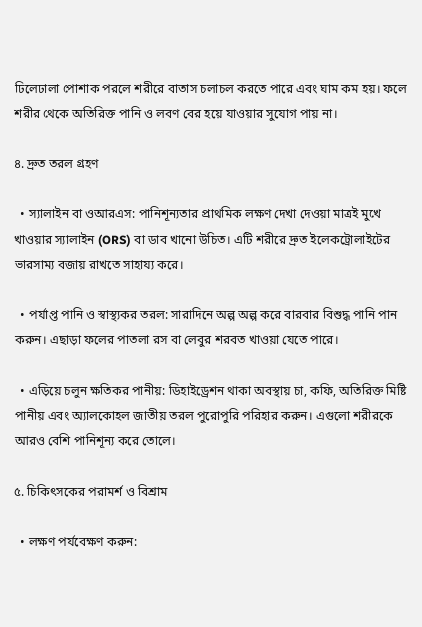ঢিলেঢালা পোশাক পরলে শরীরে বাতাস চলাচল করতে পারে এবং ঘাম কম হয়। ফলে শরীর থেকে অতিরিক্ত পানি ও লবণ বের হয়ে যাওয়ার সুযোগ পায় না।

৪. দ্রুত তরল গ্রহণ

  • স্যালাইন বা ওআরএস: পানিশূন্যতার প্রাথমিক লক্ষণ দেখা দেওয়া মাত্রই মুখে খাওয়ার স্যালাইন (ORS) বা ডাব খানো উচিত। এটি শরীরে দ্রুত ইলেকট্রোলাইটের ভারসাম্য বজায় রাখতে সাহায্য করে।

  • পর্যাপ্ত পানি ও স্বাস্থ্যকর তরল: সারাদিনে অল্প অল্প করে বারবার বিশুদ্ধ পানি পান করুন। এছাড়া ফলের পাতলা রস বা লেবুর শরবত খাওয়া যেতে পারে।

  • এড়িয়ে চলুন ক্ষতিকর পানীয়: ডিহাইড্রেশন থাকা অবস্থায় চা, কফি, অতিরিক্ত মিষ্টি পানীয় এবং অ্যালকোহল জাতীয় তরল পুরোপুরি পরিহার করুন। এগুলো শরীরকে আরও বেশি পানিশূন্য করে তোলে।

৫. চিকিৎসকের পরামর্শ ও বিশ্রাম

  • লক্ষণ পর্যবেক্ষণ করুন: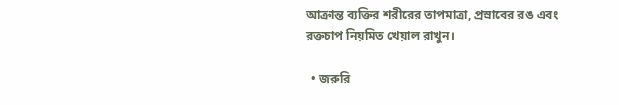আক্রান্ত ব্যক্তির শরীরের তাপমাত্রা, প্রস্রাবের রঙ এবং রক্তচাপ নিয়মিত খেয়াল রাখুন।

  • জরুরি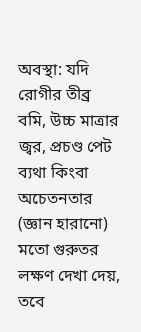অবস্থা: যদি রোগীর তীব্র বমি, উচ্চ মাত্রার জ্বর, প্রচণ্ড পেট ব্যথা কিংবা অচেতনতার (জ্ঞান হারানো) মতো গুরুতর লক্ষণ দেখা দেয়, তবে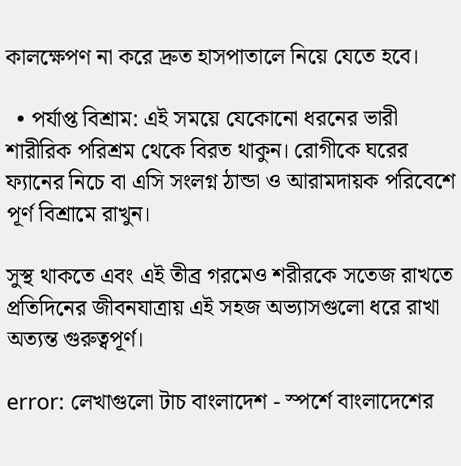কালক্ষেপণ না করে দ্রুত হাসপাতালে নিয়ে যেতে হবে।

  • পর্যাপ্ত বিশ্রাম: এই সময়ে যেকোনো ধরনের ভারী শারীরিক পরিশ্রম থেকে বিরত থাকুন। রোগীকে ঘরের ফ্যানের নিচে বা এসি সংলগ্ন ঠান্ডা ও আরামদায়ক পরিবেশে পূর্ণ বিশ্রামে রাখুন।

সুস্থ থাকতে এবং এই তীব্র গরমেও শরীরকে সতেজ রাখতে প্রতিদিনের জীবনযাত্রায় এই সহজ অভ্যাসগুলো ধরে রাখা অত্যন্ত গুরুত্বপূর্ণ।

error: লেখাগুলো টাচ বাংলাদেশ - স্পর্শে বাংলাদেশের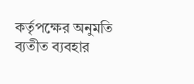কর্তৃপক্ষের অনুমতি ব্যতীত ব্যবহার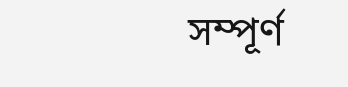সম্পূর্ণ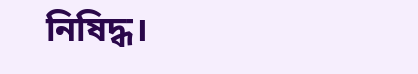নিষিদ্ধ।